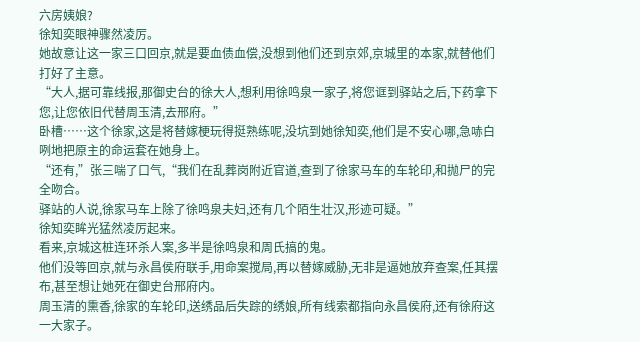六房姨娘?
徐知奕眼神骤然凌厉。
她故意让这一家三口回京,就是要血债血偿,没想到他们还到京郊,京城里的本家,就替他们打好了主意。
“大人,据可靠线报,那御史台的徐大人,想利用徐鸣泉一家子,将您诓到驿站之后,下药拿下您,让您依旧代替周玉清,去邢府。”
卧槽……这个徐家,这是将替嫁梗玩得挺熟练呢,没坑到她徐知奕,他们是不安心哪,急哧白咧地把原主的命运套在她身上。
“还有,”张三喘了口气,“我们在乱葬岗附近官道,查到了徐家马车的车轮印,和抛尸的完全吻合。
驿站的人说,徐家马车上除了徐鸣泉夫妇,还有几个陌生壮汉,形迹可疑。”
徐知奕眸光猛然凌厉起来。
看来,京城这桩连环杀人案,多半是徐鸣泉和周氏搞的鬼。
他们没等回京,就与永昌侯府联手,用命案搅局,再以替嫁威胁,无非是逼她放弃查案,任其摆布,甚至想让她死在御史台邢府内。
周玉清的熏香,徐家的车轮印,送绣品后失踪的绣娘,所有线索都指向永昌侯府,还有徐府这一大家子。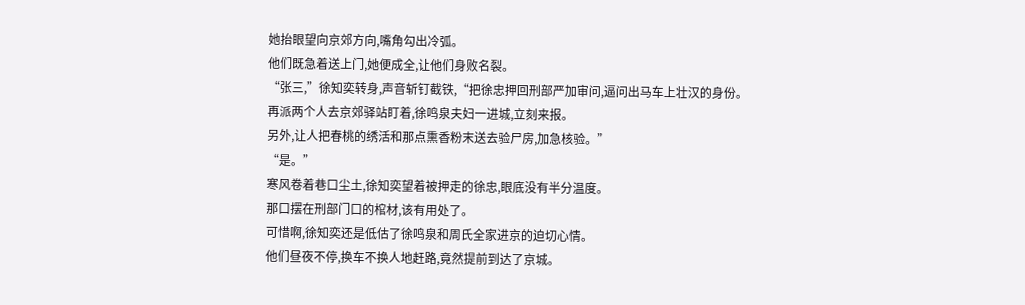她抬眼望向京郊方向,嘴角勾出冷弧。
他们既急着送上门,她便成全,让他们身败名裂。
“张三,”徐知奕转身,声音斩钉截铁,“把徐忠押回刑部严加审问,逼问出马车上壮汉的身份。
再派两个人去京郊驿站盯着,徐鸣泉夫妇一进城,立刻来报。
另外,让人把春桃的绣活和那点熏香粉末送去验尸房,加急核验。”
“是。”
寒风卷着巷口尘土,徐知奕望着被押走的徐忠,眼底没有半分温度。
那口摆在刑部门口的棺材,该有用处了。
可惜啊,徐知奕还是低估了徐鸣泉和周氏全家进京的迫切心情。
他们昼夜不停,换车不换人地赶路,竟然提前到达了京城。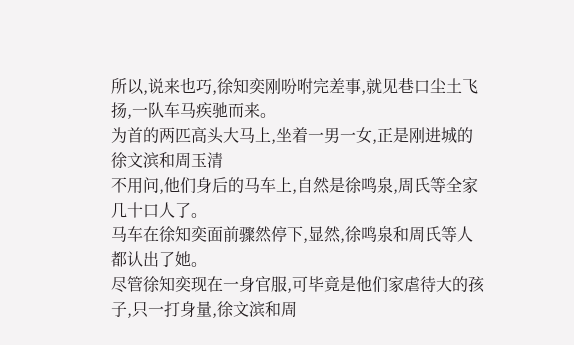所以,说来也巧,徐知奕刚吩咐完差事,就见巷口尘土飞扬,一队车马疾驰而来。
为首的两匹高头大马上,坐着一男一女,正是刚进城的徐文滨和周玉清
不用问,他们身后的马车上,自然是徐鸣泉,周氏等全家几十口人了。
马车在徐知奕面前骤然停下,显然,徐鸣泉和周氏等人都认出了她。
尽管徐知奕现在一身官服,可毕竟是他们家虐待大的孩子,只一打身量,徐文滨和周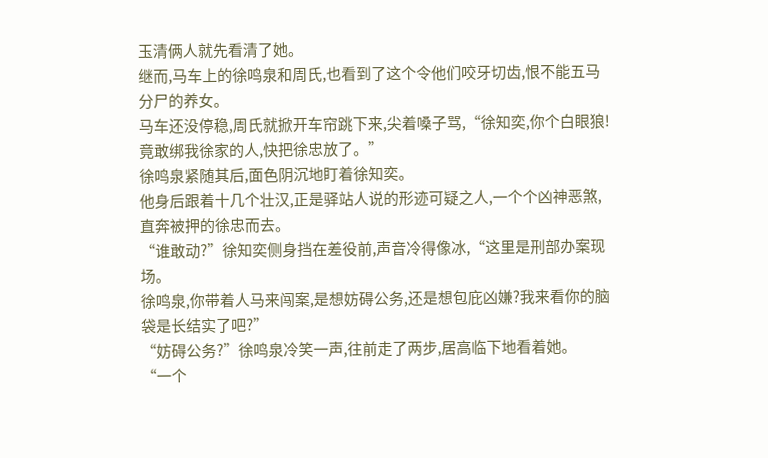玉清俩人就先看清了她。
继而,马车上的徐鸣泉和周氏,也看到了这个令他们咬牙切齿,恨不能五马分尸的养女。
马车还没停稳,周氏就掀开车帘跳下来,尖着嗓子骂,“徐知奕,你个白眼狼!竟敢绑我徐家的人,快把徐忠放了。”
徐鸣泉紧随其后,面色阴沉地盯着徐知奕。
他身后跟着十几个壮汉,正是驿站人说的形迹可疑之人,一个个凶神恶煞,直奔被押的徐忠而去。
“谁敢动?”徐知奕侧身挡在差役前,声音冷得像冰,“这里是刑部办案现场。
徐鸣泉,你带着人马来闯案,是想妨碍公务,还是想包庇凶嫌?我来看你的脑袋是长结实了吧?”
“妨碍公务?”徐鸣泉冷笑一声,往前走了两步,居高临下地看着她。
“一个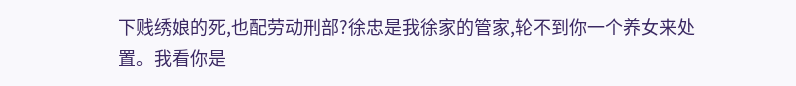下贱绣娘的死,也配劳动刑部?徐忠是我徐家的管家,轮不到你一个养女来处置。我看你是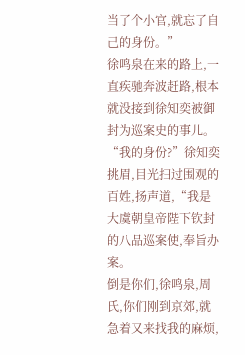当了个小官,就忘了自己的身份。”
徐鸣泉在来的路上,一直疾驰奔波赶路,根本就没接到徐知奕被御封为巡案史的事儿。
“我的身份?”徐知奕挑眉,目光扫过围观的百姓,扬声道,“我是大虞朝皇帝陛下钦封的八品巡案使,奉旨办案。
倒是你们,徐鸣泉,周氏,你们刚到京郊,就急着又来找我的麻烦,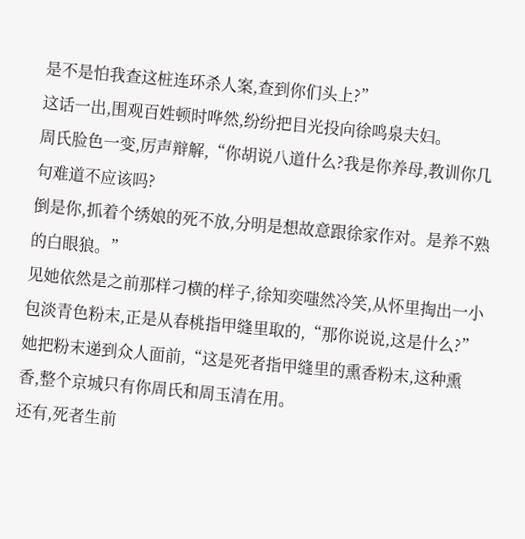是不是怕我查这桩连环杀人案,查到你们头上?”
这话一出,围观百姓顿时哗然,纷纷把目光投向徐鸣泉夫妇。
周氏脸色一变,厉声辩解,“你胡说八道什么?我是你养母,教训你几句难道不应该吗?
倒是你,抓着个绣娘的死不放,分明是想故意跟徐家作对。是养不熟的白眼狼。”
见她依然是之前那样刁横的样子,徐知奕嗤然冷笑,从怀里掏出一小包淡青色粉末,正是从春桃指甲缝里取的,“那你说说,这是什么?”
她把粉末递到众人面前,“这是死者指甲缝里的熏香粉末,这种熏香,整个京城只有你周氏和周玉清在用。
还有,死者生前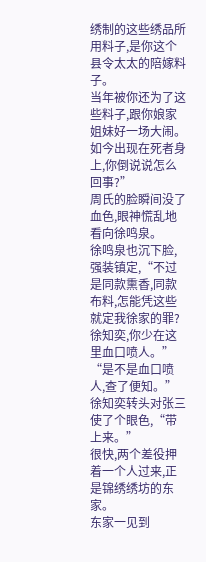绣制的这些绣品所用料子,是你这个县令太太的陪嫁料子。
当年被你还为了这些料子,跟你娘家姐妹好一场大闹。如今出现在死者身上,你倒说说怎么回事?”
周氏的脸瞬间没了血色,眼神慌乱地看向徐鸣泉。
徐鸣泉也沉下脸,强装镇定,“不过是同款熏香,同款布料,怎能凭这些就定我徐家的罪?徐知奕,你少在这里血口喷人。”
“是不是血口喷人,查了便知。”徐知奕转头对张三使了个眼色,“带上来。”
很快,两个差役押着一个人过来,正是锦绣绣坊的东家。
东家一见到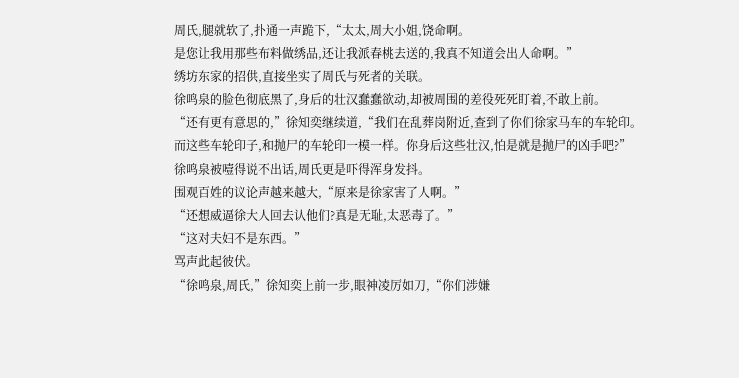周氏,腿就软了,扑通一声跪下,“太太,周大小姐,饶命啊。
是您让我用那些布料做绣品,还让我派春桃去送的,我真不知道会出人命啊。”
绣坊东家的招供,直接坐实了周氏与死者的关联。
徐鸣泉的脸色彻底黑了,身后的壮汉蠢蠢欲动,却被周围的差役死死盯着,不敢上前。
“还有更有意思的,”徐知奕继续道,“我们在乱葬岗附近,查到了你们徐家马车的车轮印。
而这些车轮印子,和抛尸的车轮印一模一样。你身后这些壮汉,怕是就是抛尸的凶手吧?”
徐鸣泉被噎得说不出话,周氏更是吓得浑身发抖。
围观百姓的议论声越来越大,“原来是徐家害了人啊。”
“还想威逼徐大人回去认他们?真是无耻,太恶毒了。”
“这对夫妇不是东西。”
骂声此起彼伏。
“徐鸣泉,周氏,”徐知奕上前一步,眼神凌厉如刀,“你们涉嫌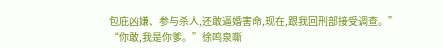包庇凶嫌、参与杀人,还敢逼婚害命,现在,跟我回刑部接受调查。”
“你敢,我是你爹。”徐鸣泉嘶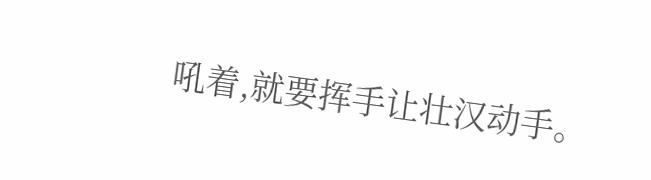吼着,就要挥手让壮汉动手。